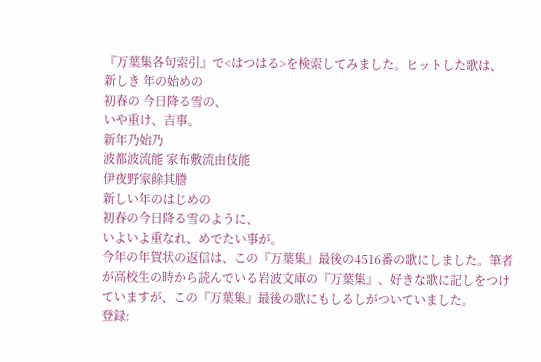『万葉集各句索引』で<はつはる>を検索してみました。ヒットした歌は、
新しき 年の始めの
初春の 今日降る雪の、
いや重け、吉事。
新年乃始乃
波都波流能 家布敷流由伎能
伊夜野家餘其謄
新しい年のはじめの
初春の今日降る雪のように、
いよいよ重なれ、めでたい事が。
今年の年賀状の返信は、この『万葉集』最後の4516番の歌にしました。筆者が高校生の時から読んでいる岩波文庫の『万葉集』、好きな歌に記しをつけていますが、この『万葉集』最後の歌にもしるしがついていました。
登録: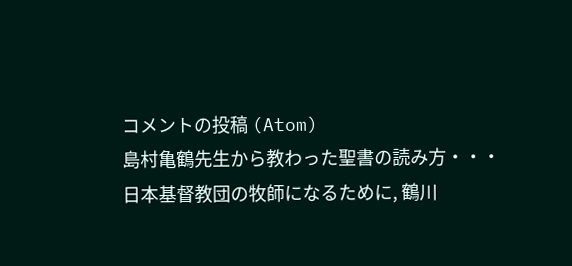コメントの投稿 (Atom)
島村亀鶴先生から教わった聖書の読み方・・・
日本基督教団の牧師になるために, 鶴川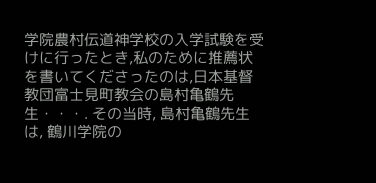学院農村伝道神学校の入学試験を受けに行ったとき,私のために推薦状を書いてくださったのは,日本基督教団富士見町教会の島村亀鶴先生・・・. その当時, 島村亀鶴先生は, 鶴川学院の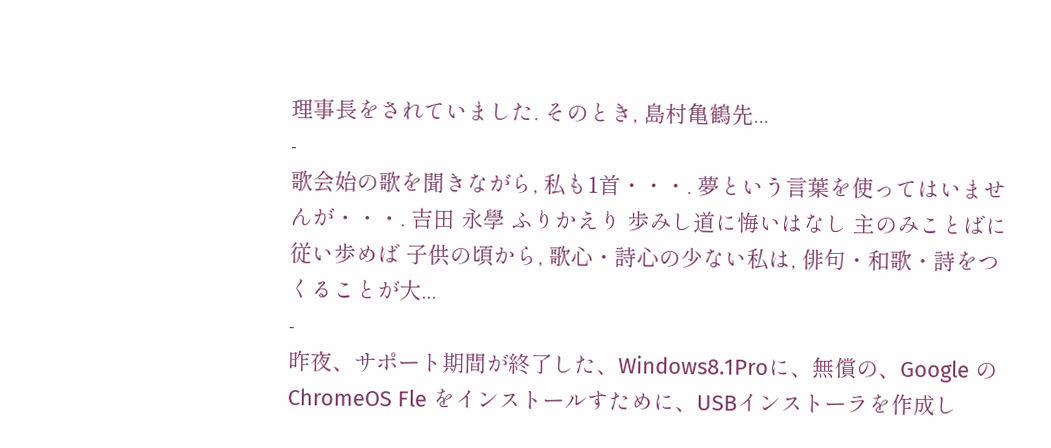理事長をされていました. そのとき, 島村亀鶴先...
-
歌会始の歌を聞きながら, 私も1首・・・. 夢という言葉を使ってはいませんが・・・. 吉田 永學 ふりかえり 歩みし道に悔いはなし 主のみことばに 従い歩めば 子供の頃から, 歌心・詩心の少ない私は, 俳句・和歌・詩をつくることが大...
-
昨夜、サポート期間が終了した、Windows8.1Proに、無償の、Google の ChromeOS Fle をインストールすために、USBインストーラを作成し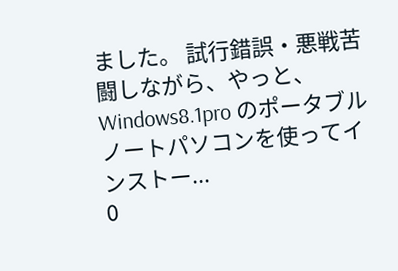ました。 試行錯誤・悪戦苦闘しながら、やっと、Windows8.1pro のポータブルノートパソコンを使ってインストー...
0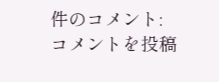件のコメント:
コメントを投稿